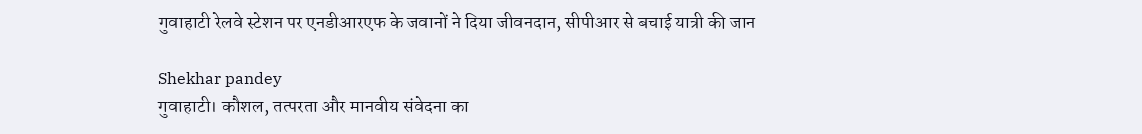गुवाहाटी रेलवे स्टेशन पर एनडीआरएफ के जवानों ने दिया जीवनदान, सीपीआर से बचाई यात्री की जान

Shekhar pandey
गुवाहाटी। कौशल, तत्परता और मानवीय संवेदना का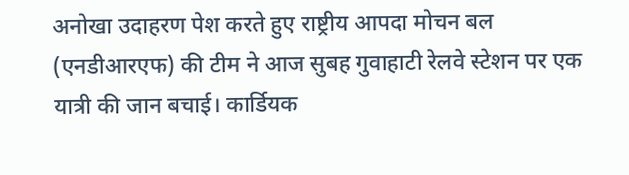अनोखा उदाहरण पेश करते हुए राष्ट्रीय आपदा मोचन बल (एनडीआरएफ) की टीम ने आज सुबह गुवाहाटी रेलवे स्टेशन पर एक यात्री की जान बचाई। कार्डियक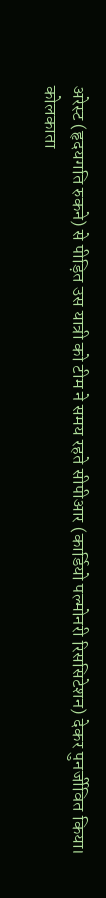अरेस्ट (हृदयगति रुकने) से पीड़ित उस यात्री को टीम ने समय रहते सीपीआर (कार्डियो पल्मोनरी रिससिटेशन) देकर पुनर्जीवित किया।
कोलकाता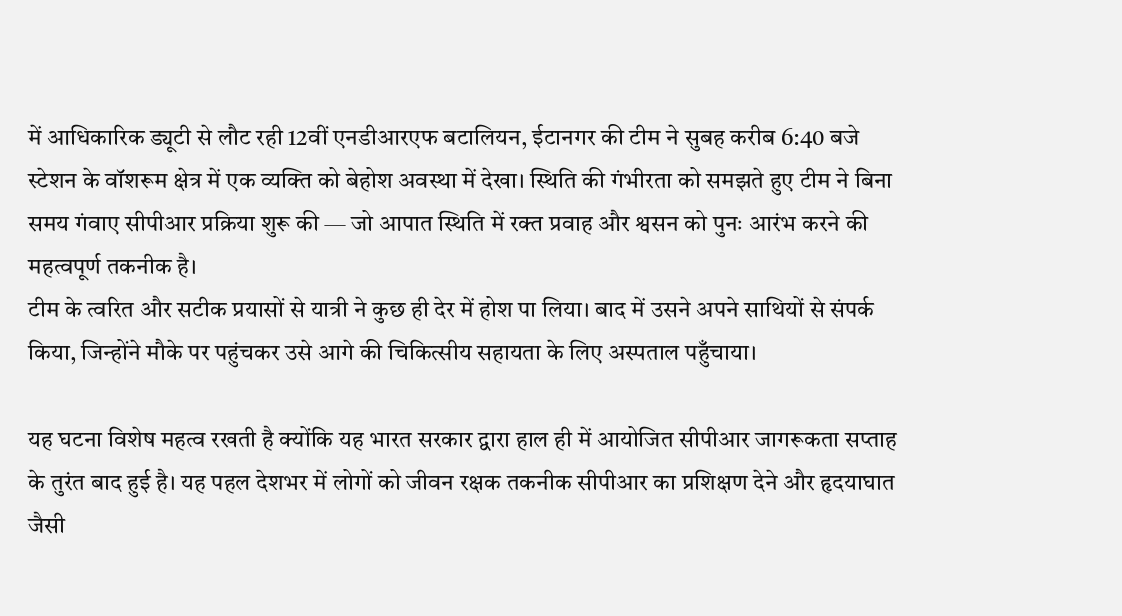में आधिकारिक ड्यूटी से लौट रही 12वीं एनडीआरएफ बटालियन, ईटानगर की टीम ने सुबह करीब 6:40 बजे स्टेशन के वॉशरूम क्षेत्र में एक व्यक्ति को बेहोश अवस्था में देखा। स्थिति की गंभीरता को समझते हुए टीम ने बिना समय गंवाए सीपीआर प्रक्रिया शुरू की — जो आपात स्थिति में रक्त प्रवाह और श्वसन को पुनः आरंभ करने की महत्वपूर्ण तकनीक है।
टीम के त्वरित और सटीक प्रयासों से यात्री ने कुछ ही देर में होश पा लिया। बाद में उसने अपने साथियों से संपर्क किया, जिन्होंने मौके पर पहुंचकर उसे आगे की चिकित्सीय सहायता के लिए अस्पताल पहुँचाया।

यह घटना विशेष महत्व रखती है क्योंकि यह भारत सरकार द्वारा हाल ही में आयोजित सीपीआर जागरूकता सप्ताह के तुरंत बाद हुई है। यह पहल देशभर में लोगों को जीवन रक्षक तकनीक सीपीआर का प्रशिक्षण देने और हृदयाघात जैसी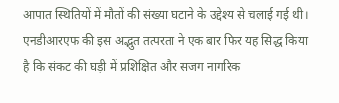आपात स्थितियों में मौतों की संख्या घटाने के उद्देश्य से चलाई गई थी।
एनडीआरएफ की इस अद्भुत तत्परता ने एक बार फिर यह सिद्ध किया है कि संकट की घड़ी में प्रशिक्षित और सजग नागरिक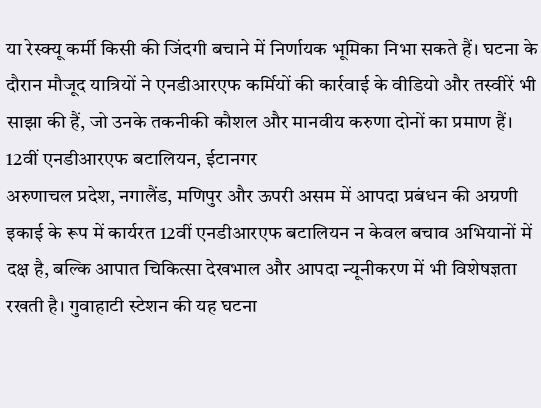या रेस्क्यू कर्मी किसी की जिंदगी बचाने में निर्णायक भूमिका निभा सकते हैं। घटना के दौरान मौजूद यात्रियों ने एनडीआरएफ कर्मियों की कार्रवाई के वीडियो और तस्वीरें भी साझा की हैं, जो उनके तकनीकी कौशल और मानवीय करुणा दोनों का प्रमाण हैं।
12वीं एनडीआरएफ बटालियन, ईटानगर
अरुणाचल प्रदेश, नगालैंड, मणिपुर और ऊपरी असम में आपदा प्रबंधन की अग्रणी इकाई के रूप में कार्यरत 12वीं एनडीआरएफ बटालियन न केवल बचाव अभियानों में दक्ष है, बल्कि आपात चिकित्सा देखभाल और आपदा न्यूनीकरण में भी विशेषज्ञता रखती है। गुवाहाटी स्टेशन की यह घटना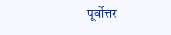पूर्वोत्तर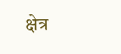क्षेत्र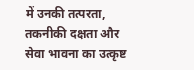में उनकी तत्परता, तकनीकी दक्षता और सेवा भावना का उत्कृष्ट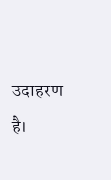उदाहरण है।